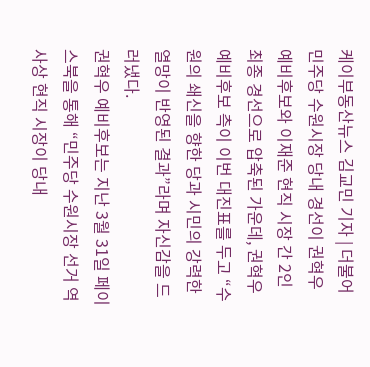케이부동산뉴스 김교민 기자 | 더불어민주당 수원시장 당내 경선이 권혁우 예비후보와 이재준 현직 시장 간 2인 최종 경선으로 압축된 가운데, 권혁우 예비후보 측이 이번 대진표를 두고 “수원의 쇄신을 향한 당과 시민의 강력한 열망이 반영된 결과”라며 자신감을 드러냈다.
권혁우 예비후보는 지난 3월 31일 페이스북을 통해 “민주당 수원시장 선거 역사상 현직 시장이 당내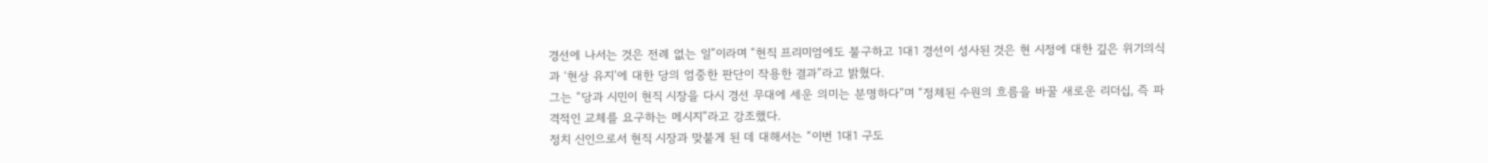경선에 나서는 것은 전례 없는 일”이라며 “현직 프리미엄에도 불구하고 1대1 경선이 성사된 것은 현 시정에 대한 깊은 위기의식과 ‘현상 유지’에 대한 당의 엄중한 판단이 작용한 결과”라고 밝혔다.
그는 “당과 시민이 현직 시장을 다시 경선 무대에 세운 의미는 분명하다”며 “정체된 수원의 흐름을 바꿀 새로운 리더십, 즉 파격적인 교체를 요구하는 메시지”라고 강조했다.
정치 신인으로서 현직 시장과 맞붙게 된 데 대해서는 “이번 1대1 구도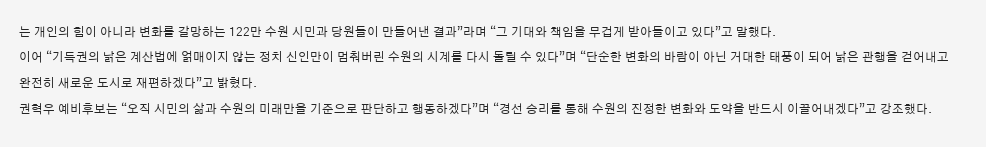는 개인의 힘이 아니라 변화를 갈망하는 122만 수원 시민과 당원들이 만들어낸 결과”라며 “그 기대와 책임을 무겁게 받아들이고 있다”고 말했다.
이어 “기득권의 낡은 계산법에 얽매이지 않는 정치 신인만이 멈춰버린 수원의 시계를 다시 돌릴 수 있다”며 “단순한 변화의 바람이 아닌 거대한 태풍이 되어 낡은 관행을 걷어내고 완전히 새로운 도시로 재편하겠다”고 밝혔다.
권혁우 예비후보는 “오직 시민의 삶과 수원의 미래만을 기준으로 판단하고 행동하겠다”며 “경선 승리를 통해 수원의 진정한 변화와 도약을 반드시 이끌어내겠다”고 강조했다.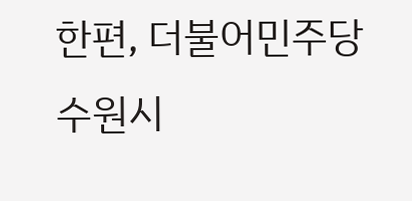한편, 더불어민주당 수원시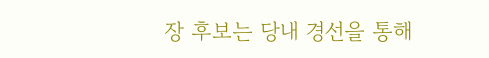장 후보는 당내 경선을 통해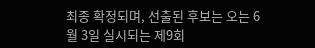최종 확정되며, 선출된 후보는 오는 6월 3일 실시되는 제9회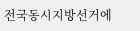전국동시지방선거에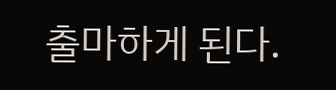출마하게 된다.